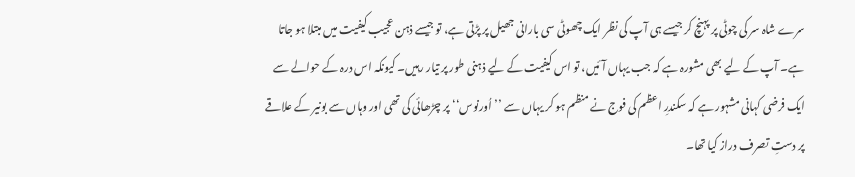سرے شاہ سر کی چوٹی پر پہنچ کر جیسے ہی آپ کی نظر ایک چھوٹی سی بارانی جھیل پر پڑتی ہے، تو جیسے ذہن عجیب کیفیت میں مبتلا ہو جاتا ہے۔ آپ کے لیے بھی مشورہ ہے کہ جب یہاں آئیں، تو اس کیفیت کے لیے ذہنی طور پر تیار رہیں۔ کیونکہ اس درہ کے حوالے سے ایک فرضی کہانی مشہور ہے کہ سکندرِ اعظم کی فوج نے منظم ہو کر یہاں سے ’’اُورنوس‘‘ پر چڑھائی کی تھی اور وہاں سے بونیر کے علاقے پر دستِ تصرف دراز کیا تھا۔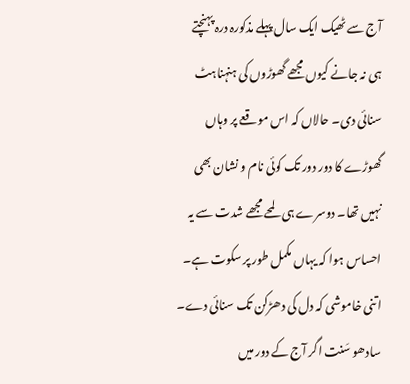آج سے ٹھیک ایک سال پہلے مذکورہ درہ پہنچتے ہی نہ جانے کیوں مجھے گھوڑوں کی ہنہناہٹ سنائی دی۔ حالاں کہ اس موقعے پر وہاں گھوڑے کا دور دور تک کوئی نام و نشان بھی نہیں تھا۔ دوسرے ہی لمحے مجھے شدت سے یہ احساس ہوا کہ یہاں مکمل طور پر سکوت ہے۔ اتنی خاموشی کہ دل کی دھڑکن تک سنائی دے۔ سادھو سَنت اگر آج کے دور میں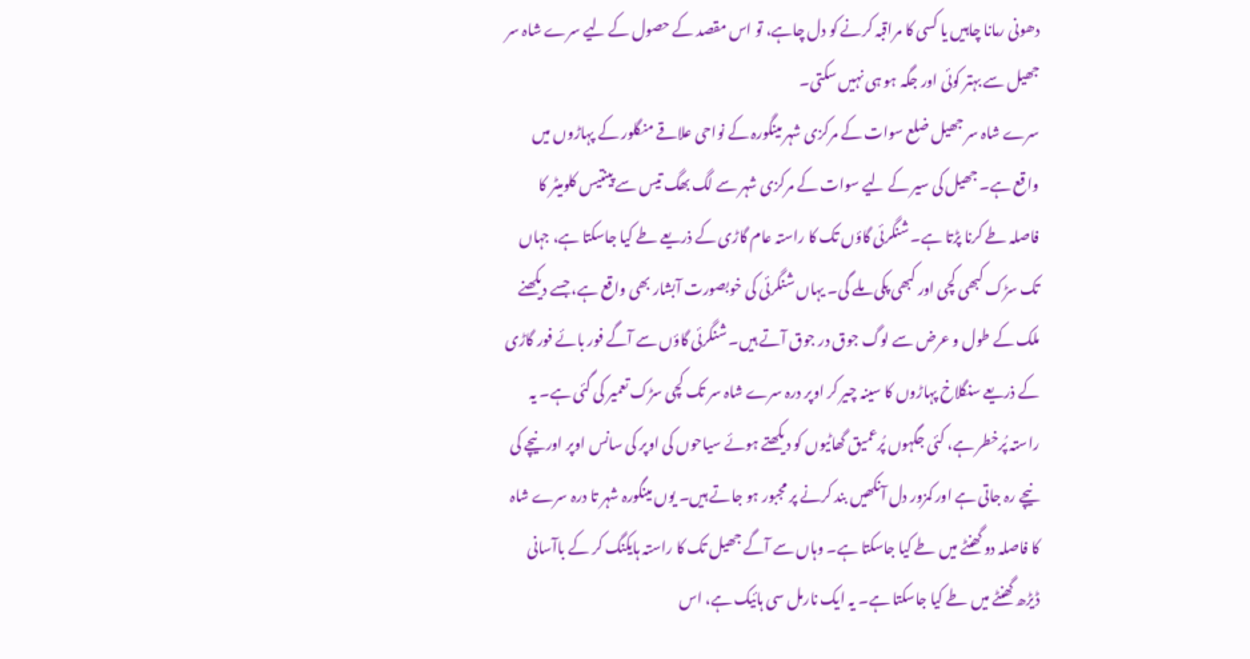دھونی رمانا چاہیں یا کسی کا مراقبہ کرنے کو دل چاہے، تو اس مقصد کے حصول کے لیے سرے شاہ سر جھیل سے بہتر کوئی اور جگہ ہو ہی نہیں سکتی۔
سرے شاہ سر جھیل ضلع سوات کے مرکزی شہر مینگورہ کے نواحی علاقے منگلور کے پہاڑوں میں واقع ہے۔ جھیل کی سیر کے لیے سوات کے مرکزی شہر سے لگ بھگ تیس سے پینتیس کلومیٹر کا فاصلہ طے کرنا پڑتا ہے۔ شنگرئی گاؤں تک کا راستہ عام گاڑی کے ذریعے طے کیا جاسکتا ہے، جہاں تک سڑک کبھی کچی اور کبھی پکی ملے گی۔ یہاں شنگرئی کی خوبصورت آبشار بھی واقع ہے، جسے دیکھنے ملک کے طول و عرض سے لوگ جوق در جوق آتے ہیں۔ شنگرئی گاؤں سے آگے فور بائے فور گاڑی کے ذریعے سنگلاخ پہاڑوں کا سینہ چیر کر اوپر درہ سرے شاہ سر تک کچی سڑک تعمیر کی گئی ہے۔ یہ راستہ پُرخطر ہے، کئی جگہوں پُرعمیق گھاٹیوں کو دیکھتے ہوئے سیاحوں کی اوپر کی سانس اوپر اور نیچے کی نیچے رہ جاتی ہے اور کمزور دل آنکھیں بند کرنے پر مجبور ہو جاتے ہیں۔ یوں مینگورہ شہر تا درہ سرے شاہ کا فاصلہ دو گھنٹے میں طے کیا جاسکتا ہے۔ وہاں سے آگے جھیل تک کا راستہ ہایکنگ کر کے باآسانی ڈیڑھ گھنٹے میں طے کیا جاسکتا ہے۔ یہ ایک نارمل سی ہائیک ہے، اس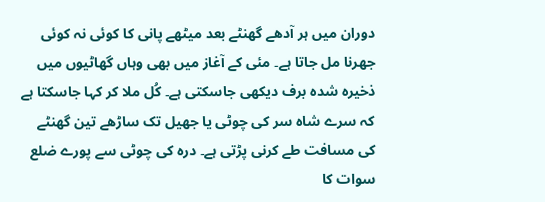دوران میں ہر آدھے گھنٹے بعد میٹھے پانی کا کوئی نہ کوئی جھرنا مل جاتا ہے۔ مئی کے آغاز میں بھی وہاں گھاٹیوں میں ذخیرہ شدہ برف دیکھی جاسکتی ہے۔ کُل ملا کر کہا جاسکتا ہے کہ سرے شاہ سر کی چوٹی یا جھیل تک ساڑھے تین گھنٹے کی مسافت طے کرنی پڑتی ہے۔ درہ کی چوٹی سے پورے ضلع سوات کا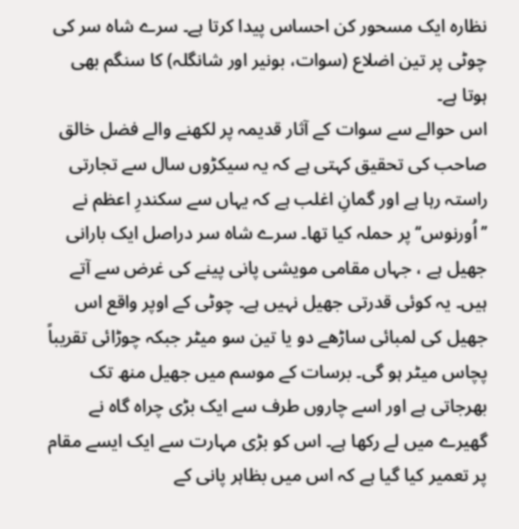نظارہ ایک مسحور کن احساس پیدا کرتا ہے۔ سرے شاہ سر کی چوٹی پر تین اضلاع (سوات، بونیر اور شانگلہ) کا سنگم بھی ہوتا ہے۔
اس حوالے سے سوات کے آثار قدیمہ پر لکھنے والے فضل خالق صاحب کی تحقیق کہتی ہے کہ یہ سیکڑوں سال سے تجارتی راستہ رہا ہے اور گمانِ اغلب ہے کہ یہاں سے سکندرِ اعظم نے ’’اُورنوس‘‘ پر حملہ کیا تھا۔ سرے شاہ سر دراصل ایک بارانی جھیل ہے ، جہاں مقامی مویشی پانی پینے کی غرض سے آتے ہیں۔ یہ کوئی قدرتی جھیل نہیں ہے۔ چوٹی کے اوپر واقع اس جھیل کی لمبائی ساڑھے دو یا تین سو میٹر جبکہ چوڑائی تقریباً پچاس میٹر ہو گی۔ برسات کے موسم میں جھیل منھ تک بھرجاتی ہے اور اسے چاروں طرف سے ایک بڑی چراہ گاہ نے گھیرے میں لے رکھا ہے۔ اس کو بڑی مہارت سے ایک ایسے مقام پر تعمیر کیا گیا ہے کہ اس میں بظاہر پانی کے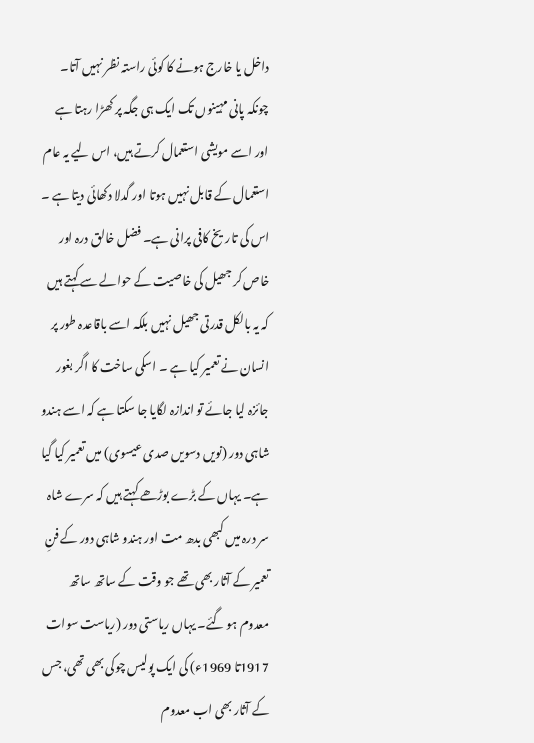داخل یا خارج ہونے کا کوئی راستہ نظر نہیں آتا۔ چونکہ پانی مہینوں تک ایک ہی جگہ پر کھڑا رہتا ہے اور اسے مویشی استعمال کرتے ہیں، اس لیے یہ عام استعمال کے قابل نہیں ہوتا اور گدلا دکھائی دیتا ہے ۔ اس کی تاریخ کافی پرانی ہے۔ فضل خالق درہ اور خاص کر جھیل کی خاصیت کے حوالے سے کہتے ہیں کہ یہ بالکل قدرتی جھیل نہیں بلکہ اسے باقاعدہ طور پر انسان نے تعمیر کیا ہے ۔ اسکی ساخت کا اگر بغور جائزہ لیا جائے تو اندازہ لگایا جا سکتا ہے کہ اسے ہندو شاہی دور (نویں دسویں صدی عیسوی) میں تعمیر کیا گیا ہے۔ یہاں کے بڑے بوڑھے کہتے ہیں کہ سرے شاہ سر درہ میں کبھی بدھ مت اور ہندو شاہی دور کے فنِ تعمیر کے آثار بھی تھے جو وقت کے ساتھ ساتھ معدوم ہو گئے۔ یہاں ریاستی دور (ریاست سوات 1917تا 1969ء) کی ایک پولیس چوکی بھی تھی، جس کے آثار بھی اب معدوم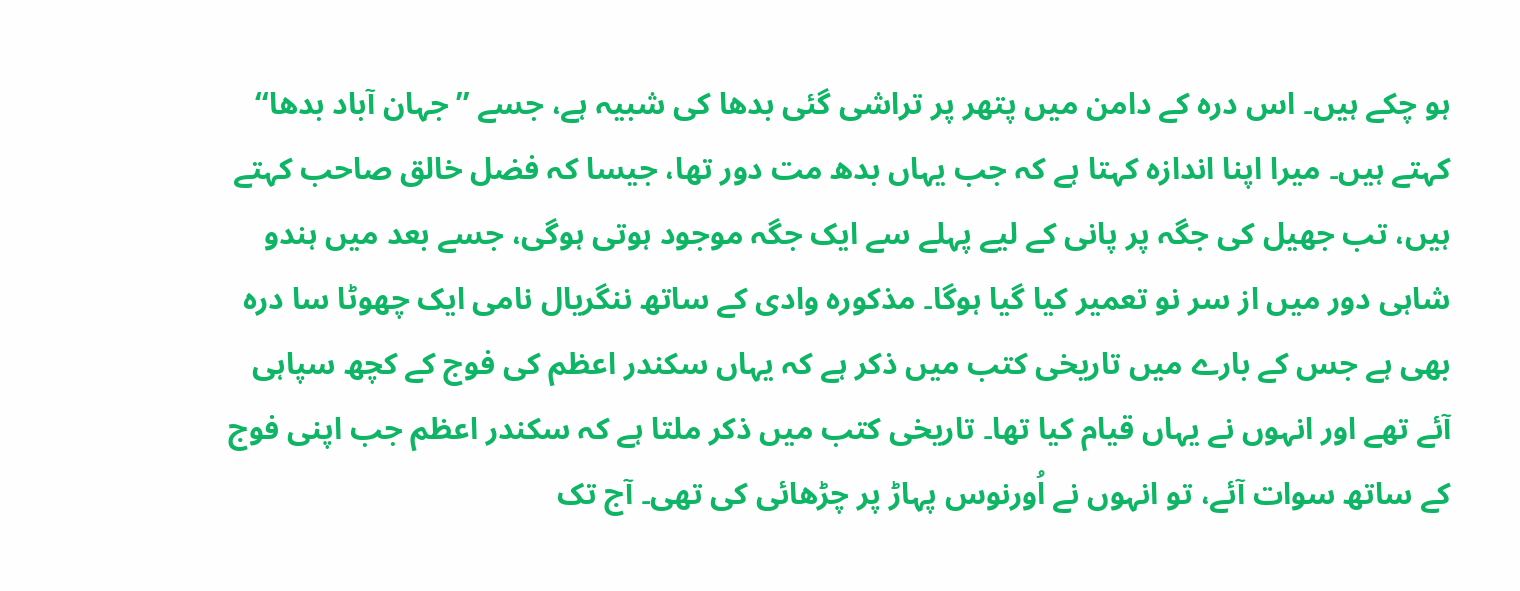ہو چکے ہیں۔ اس درہ کے دامن میں پتھر پر تراشی گئی بدھا کی شبیہ ہے، جسے ’’جہان آباد بدھا‘‘ کہتے ہیں۔ میرا اپنا اندازہ کہتا ہے کہ جب یہاں بدھ مت دور تھا، جیسا کہ فضل خالق صاحب کہتے ہیں، تب جھیل کی جگہ پر پانی کے لیے پہلے سے ایک جگہ موجود ہوتی ہوگی، جسے بعد میں ہندو شاہی دور میں از سر نو تعمیر کیا گیا ہوگا۔ مذکورہ وادی کے ساتھ ننگریال نامی ایک چھوٹا سا درہ بھی ہے جس کے بارے میں تاریخی کتب میں ذکر ہے کہ یہاں سکندر اعظم کی فوج کے کچھ سپاہی آئے تھے اور انہوں نے یہاں قیام کیا تھا۔ تاریخی کتب میں ذکر ملتا ہے کہ سکندر اعظم جب اپنی فوج کے ساتھ سوات آئے، تو انہوں نے اُورنوس پہاڑ پر چڑھائی کی تھی۔ آج تک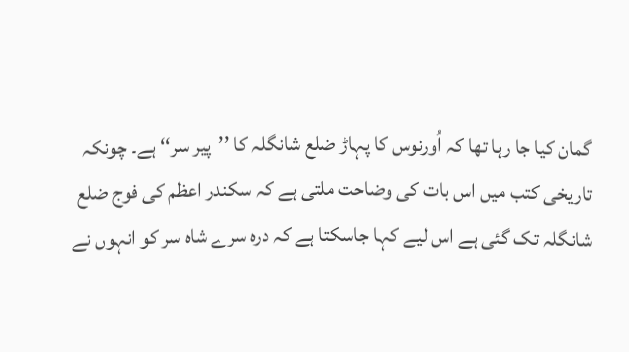گمان کیا جا رہا تھا کہ اُورنوس کا پہاڑ ضلع شانگلہ کا ’’پیر سر‘‘ ہے۔ چونکہ تاریخی کتب میں اس بات کی وضاحت ملتی ہے کہ سکندر اعظم کی فوج ضلع شانگلہ تک گئی ہے اس لیے کہا جاسکتا ہے کہ درہ سرے شاہ سر کو انہوں نے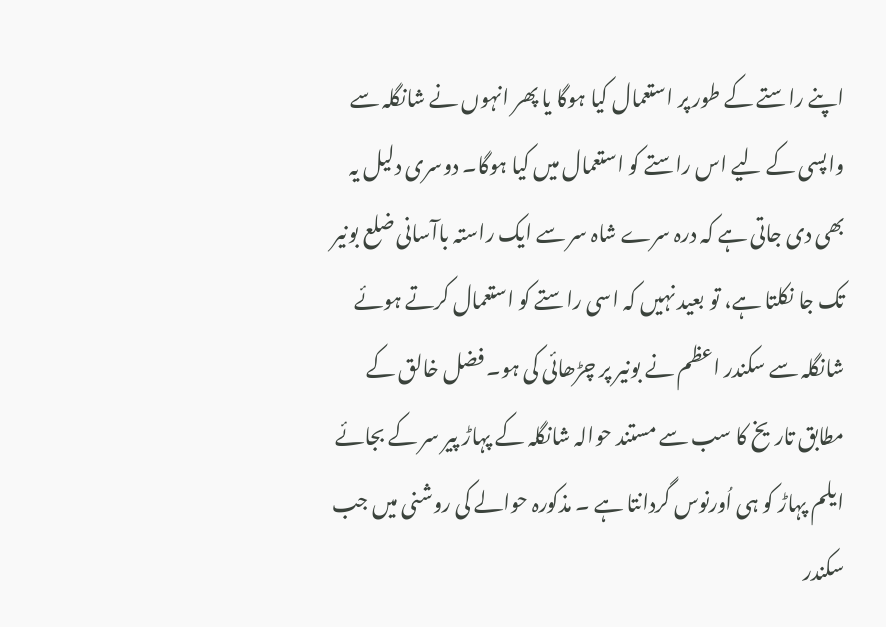اپنے راستے کے طور پر استعمال کیا ہوگا یا پھر انہوں نے شانگلہ سے واپسی کے لیے اس راستے کو استعمال میں کیا ہوگا۔ دوسری دلیل یہ بھی دی جاتی ہے کہ درہ سرے شاہ سر سے ایک راستہ باآسانی ضلع بونیر تک جا نکلتا ہے، تو بعید نہیں کہ اسی راستے کو استعمال کرتے ہوئے شانگلہ سے سکندر اعظم نے بونیر پر چڑھائی کی ہو۔ فضل خالق کے مطابق تاریخ کا سب سے مستند حوالہ شانگلہ کے پہاڑ پیر سر کے بجائے ایلم پہاڑ کو ہی اُورنوس گردانتا ہے ۔ مذکورہ حوالے کی روشنی میں جب سکندر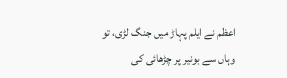اعظم نے ایلم پہاڑ میں جنگ لڑی، تو وہاں سے بونیر پر چڑھائی کی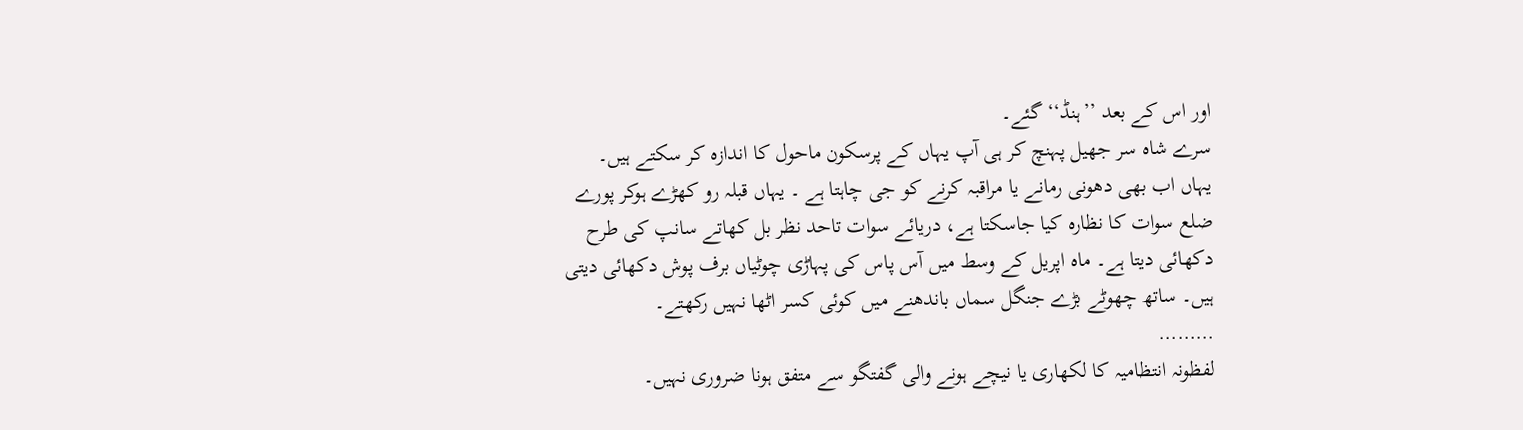اور اس کے بعد ’’ہنڈ‘‘ گئے۔
سرے شاہ سر جھیل پہنچ کر ہی آپ یہاں کے پرسکون ماحول کا اندازہ کر سکتے ہیں۔ یہاں اب بھی دھونی رمانے یا مراقبہ کرنے کو جی چاہتا ہے ۔ یہاں قبلہ رو کھڑے ہوکر پورے ضلع سوات کا نظارہ کیا جاسکتا ہے، دریائے سوات تاحد نظر بل کھاتے سانپ کی طرح دکھائی دیتا ہے۔ ماہ اپریل کے وسط میں آس پاس کی پہاڑی چوٹیاں برف پوش دکھائی دیتی ہیں۔ ساتھ چھوٹے بڑے جنگل سماں باندھنے میں کوئی کسر اٹھا نہیں رکھتے۔
………
لفظونہ انتظامیہ کا لکھاری یا نیچے ہونے والی گفتگو سے متفق ہونا ضروری نہیں۔